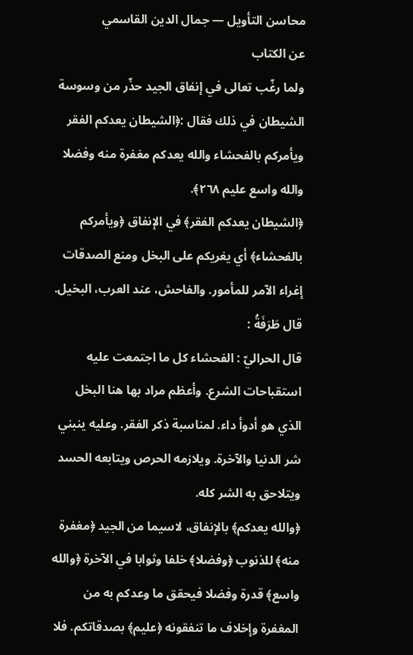محاسن التأويل — جمال الدين القاسمي
عن الكتاب
ولما رغّب تعالى في إنفاق الجيد حذّر من وسوسة الشيطان في ذلك فقال :﴿الشيطان يعدكم الفقر ويأمركم بالفحشاء والله يعدكم مغفرة منه وفضلا والله واسع عليم ٢٦٨﴾.
﴿الشيطان يعدكم الفقر﴾ في الإنفاق ﴿ويأمركم بالفحشاء﴾ أي يغريكم على البخل ومنع الصدقات إغراء الآمر للمأمور. والفاحش، عند العرب، البخيل. قال طَرَفَةُ :
قال الحراليّ : الفحشاء كل ما اجتمعت عليه استقباحات الشرع. وأعظم مراد بها هنا البخل الذي هو أدوأ داء. لمناسبة ذكر الفقر. وعليه ينبني شر الدنيا والآخرة. ويلازمه الحرص ويتابعه الحسد ويتلاحق به الشر كله.
﴿والله يعدكم﴾ بالإنفاق، لاسيما من الجيد ﴿مغفرة منه﴾ للذنوب ﴿وفضلا﴾ خلفا وثوابا في الآخرة ﴿والله واسع﴾ قدرة وفضلا فيحقق ما وعدكم به من المغفرة وإخلاف ما تنفقونه ﴿عليم﴾ بصدقاتكم. فلا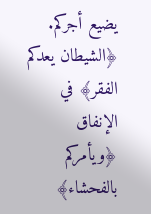يضيع أجركم.
﴿الشيطان يعدكم الفقر﴾ في الإنفاق ﴿ويأمركم بالفحشاء﴾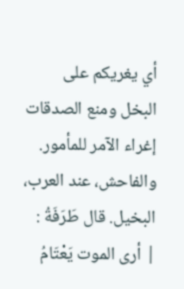أي يغريكم على البخل ومنع الصدقات إغراء الآمر للمأمور. والفاحش، عند العرب، البخيل. قال طَرَفَةُ :
| أرى الموت يَعْتَامُ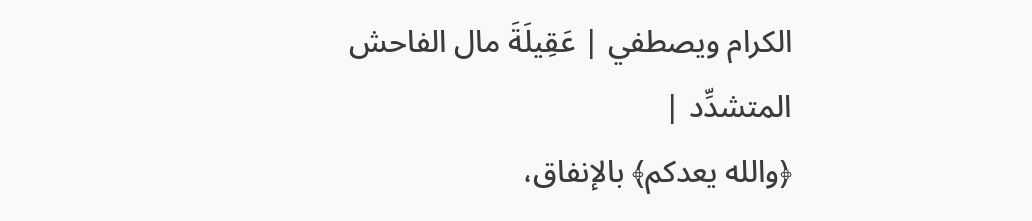الكرام ويصطفي | عَقِيلَةَ مال الفاحش المتشدِّد |
﴿والله يعدكم﴾ بالإنفاق،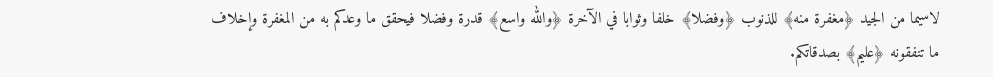لاسيما من الجيد ﴿مغفرة منه﴾ للذنوب ﴿وفضلا﴾ خلفا وثوابا في الآخرة ﴿والله واسع﴾ قدرة وفضلا فيحقق ما وعدكم به من المغفرة وإخلاف ما تنفقونه ﴿عليم﴾ بصدقاتكم.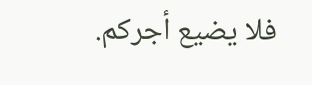فلا يضيع أجركم.